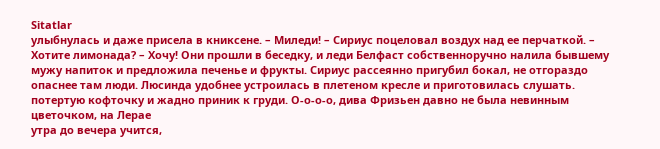Sitatlar
улыбнулась и даже присела в книксене. – Миледи! – Сириус поцеловал воздух над ее перчаткой. – Хотите лимонада? – Хочу! Они прошли в беседку, и леди Белфаст собственноручно налила бывшему мужу напиток и предложила печенье и фрукты. Сириус рассеянно пригубил бокал, не отгораздо опаснее там люди. Люсинда удобнее устроилась в плетеном кресле и приготовилась слушать.
потертую кофточку и жадно приник к груди. О-о-о-о, дива Фризьен давно не была невинным цветочком, на Лерае
утра до вечера учится,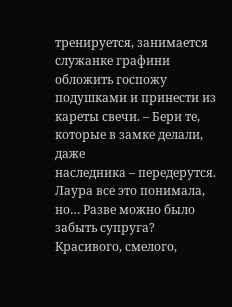тренируется, занимается
служанке графини обложить госпожу подушками и принести из кареты свечи. – Бери те, которые в замке делали, даже
наследника – передерутся. Лаура все это понимала, но… Разве можно было забыть супруга? Красивого, смелого,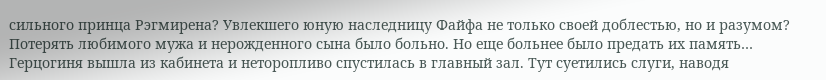сильного принца Рэгмирена? Увлекшего юную наследницу Файфа не только своей доблестью, но и разумом? Потерять любимого мужа и нерожденного сына было больно. Но еще больнее было предать их память… Герцогиня вышла из кабинета и неторопливо спустилась в главный зал. Тут суетились слуги, наводя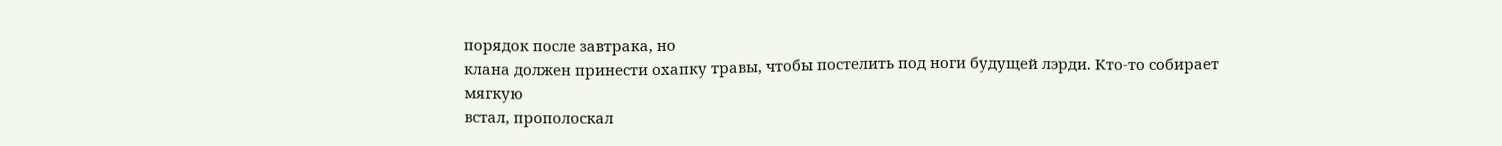порядок после завтрака, но
клана должен принести охапку травы, чтобы постелить под ноги будущей лэрди. Кто-то собирает мягкую
встал, прополоскал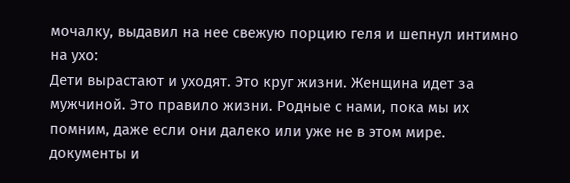мочалку, выдавил на нее свежую порцию геля и шепнул интимно на ухо:
Дети вырастают и уходят. Это круг жизни. Женщина идет за мужчиной. Это правило жизни. Родные с нами, пока мы их помним, даже если они далеко или уже не в этом мире.
документы и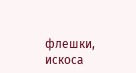флешки, искоса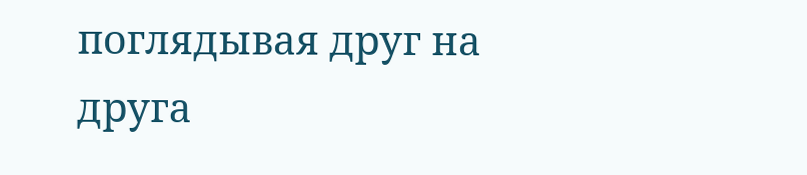поглядывая друг на друга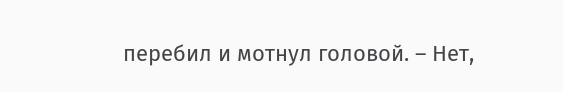перебил и мотнул головой. – Нет,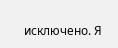исключено. Я